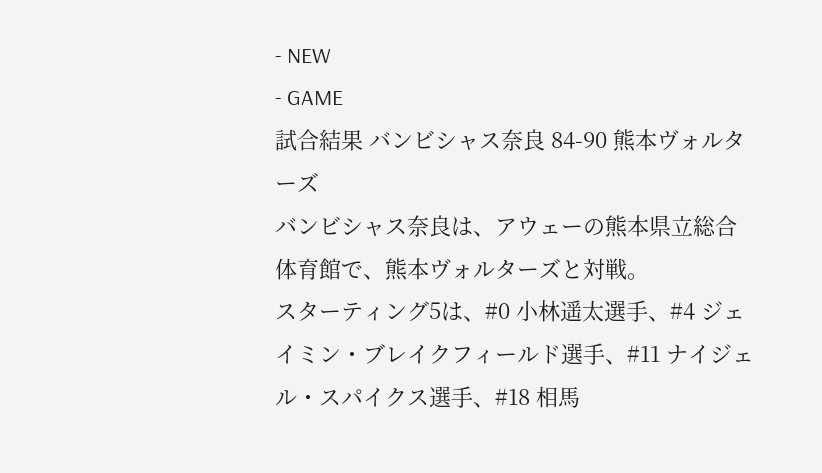- NEW
- GAME
試合結果 バンビシャス奈良 84-90 熊本ヴォルターズ
バンビシャス奈良は、アウェーの熊本県立総合体育館で、熊本ヴォルターズと対戦。
スターティング5は、#0 小林遥太選手、#4 ジェイミン・ブレイクフィールド選手、#11 ナイジェル・スパイクス選手、#18 相馬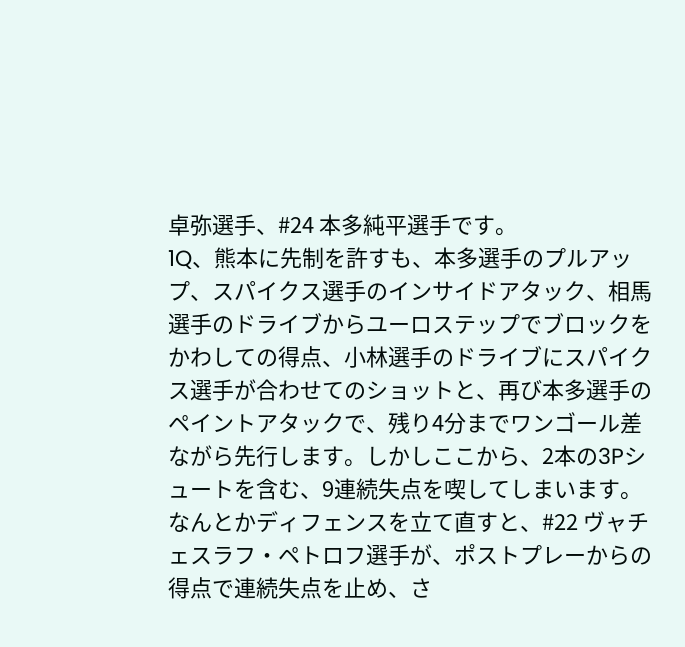卓弥選手、#24 本多純平選手です。
1Q、熊本に先制を許すも、本多選手のプルアップ、スパイクス選手のインサイドアタック、相馬選手のドライブからユーロステップでブロックをかわしての得点、小林選手のドライブにスパイクス選手が合わせてのショットと、再び本多選手のペイントアタックで、残り4分までワンゴール差ながら先行します。しかしここから、2本の3Pシュートを含む、9連続失点を喫してしまいます。なんとかディフェンスを立て直すと、#22 ヴャチェスラフ・ペトロフ選手が、ポストプレーからの得点で連続失点を止め、さ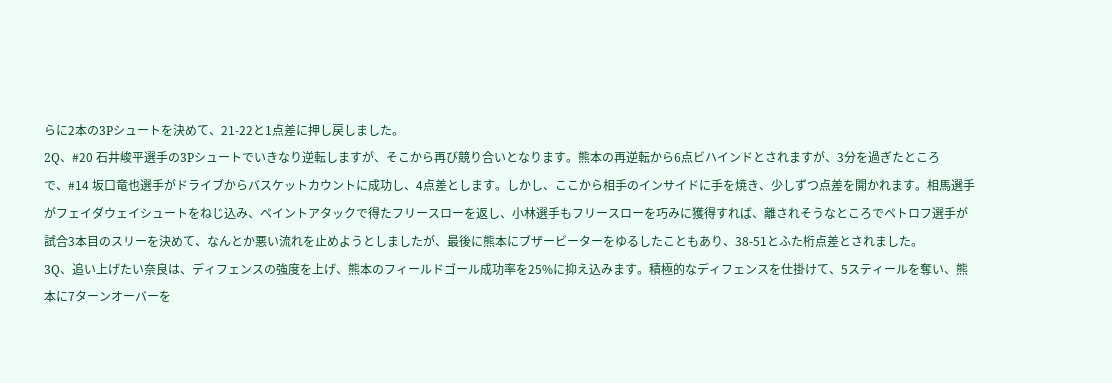らに2本の3Pシュートを決めて、21-22と1点差に押し戻しました。
2Q、#20 石井峻平選手の3Pシュートでいきなり逆転しますが、そこから再び競り合いとなります。熊本の再逆転から6点ビハインドとされますが、3分を過ぎたところで、#14 坂口竜也選手がドライブからバスケットカウントに成功し、4点差とします。しかし、ここから相手のインサイドに手を焼き、少しずつ点差を開かれます。相馬選手がフェイダウェイシュートをねじ込み、ペイントアタックで得たフリースローを返し、小林選手もフリースローを巧みに獲得すれば、離されそうなところでペトロフ選手が試合3本目のスリーを決めて、なんとか悪い流れを止めようとしましたが、最後に熊本にブザービーターをゆるしたこともあり、38-51とふた桁点差とされました。
3Q、追い上げたい奈良は、ディフェンスの強度を上げ、熊本のフィールドゴール成功率を25%に抑え込みます。積極的なディフェンスを仕掛けて、5スティールを奪い、熊本に7ターンオーバーを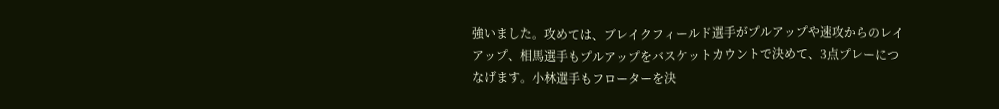強いました。攻めては、ブレイクフィールド選手がプルアップや速攻からのレイアップ、相馬選手もプルアップをバスケットカウントで決めて、3点プレーにつなげます。小林選手もフローターを決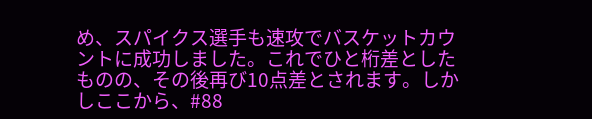め、スパイクス選手も速攻でバスケットカウントに成功しました。これでひと桁差としたものの、その後再び10点差とされます。しかしここから、#88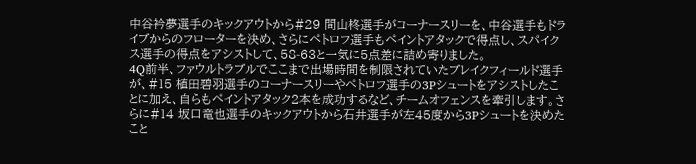中谷衿夢選手のキックアウトから#29 間山柊選手がコーナースリーを、中谷選手もドライブからのフローターを決め、さらにペトロフ選手もペイントアタックで得点し、スパイクス選手の得点をアシストして、58-63と一気に5点差に詰め寄りました。
4Q前半、ファウルトラブルでここまで出場時間を制限されていたブレイクフィールド選手が、#15 植田碧羽選手のコーナースリーやペトロフ選手の3Pシュートをアシストしたことに加え、自らもペイントアタック2本を成功するなど、チームオフェンスを牽引します。さらに#14 坂口竜也選手のキックアウトから石井選手が左45度から3Pシュートを決めたこと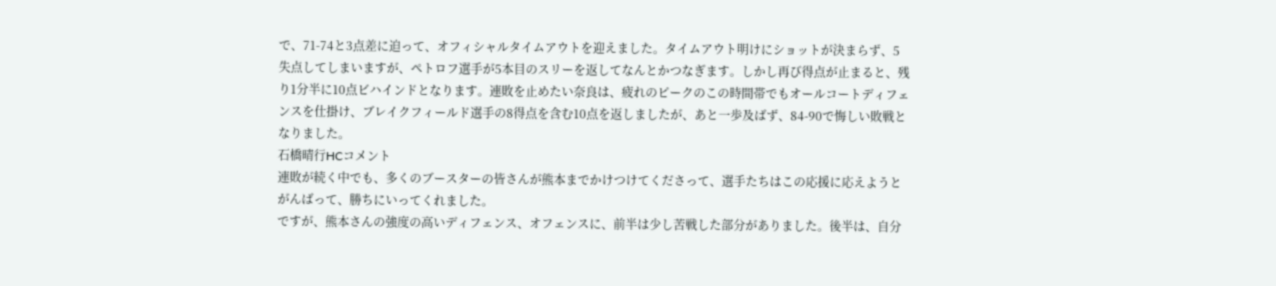で、71-74と3点差に迫って、オフィシャルタイムアウトを迎えました。タイムアウト明けにショットが決まらず、5失点してしまいますが、ペトロフ選手が5本目のスリーを返してなんとかつなぎます。しかし再び得点が止まると、残り1分半に10点ビハインドとなります。連敗を止めたい奈良は、疲れのピークのこの時間帯でもオールコートディフェンスを仕掛け、ブレイクフィールド選手の8得点を含む10点を返しましたが、あと一歩及ばず、84-90で悔しい敗戦となりました。
石橋晴行HCコメント
連敗が続く中でも、多くのブースターの皆さんが熊本までかけつけてくださって、選手たちはこの応援に応えようとがんばって、勝ちにいってくれました。
ですが、熊本さんの強度の高いディフェンス、オフェンスに、前半は少し苦戦した部分がありました。後半は、自分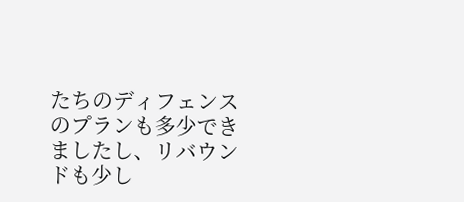たちのディフェンスのプランも多少できましたし、リバウンドも少し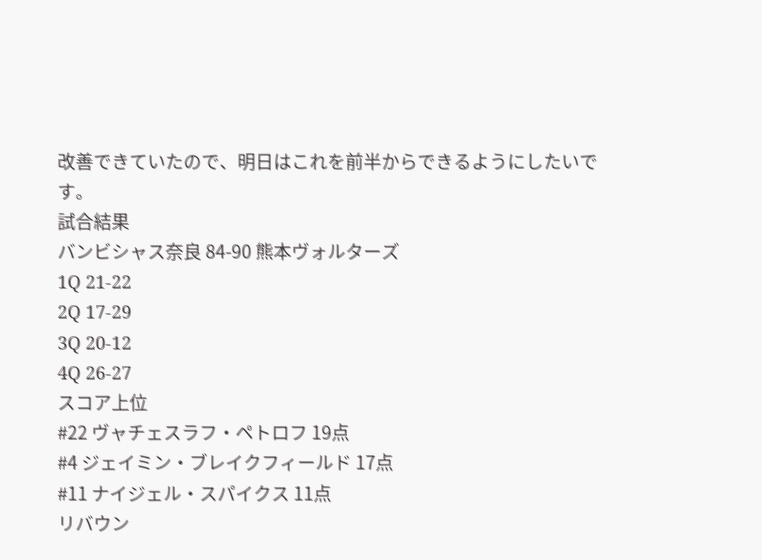改善できていたので、明日はこれを前半からできるようにしたいです。
試合結果
バンビシャス奈良 84-90 熊本ヴォルターズ
1Q 21-22
2Q 17-29
3Q 20-12
4Q 26-27
スコア上位
#22 ヴャチェスラフ・ペトロフ 19点
#4 ジェイミン・ブレイクフィールド 17点
#11 ナイジェル・スパイクス 11点
リバウン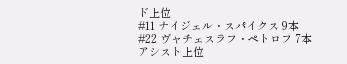ド上位
#11 ナイジェル・スパイクス 9本
#22 ヴャチェスラフ・ペトロフ 7本
アシスト上位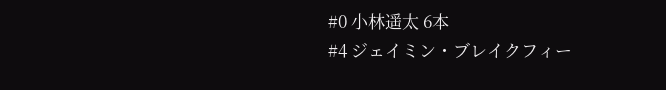#0 小林遥太 6本
#4 ジェイミン・ブレイクフィー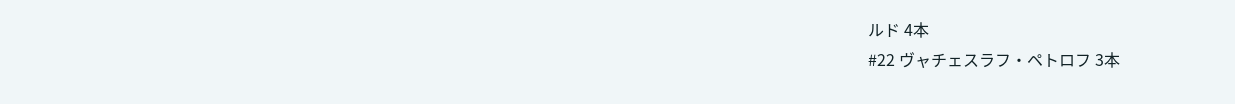ルド 4本
#22 ヴャチェスラフ・ペトロフ 3本